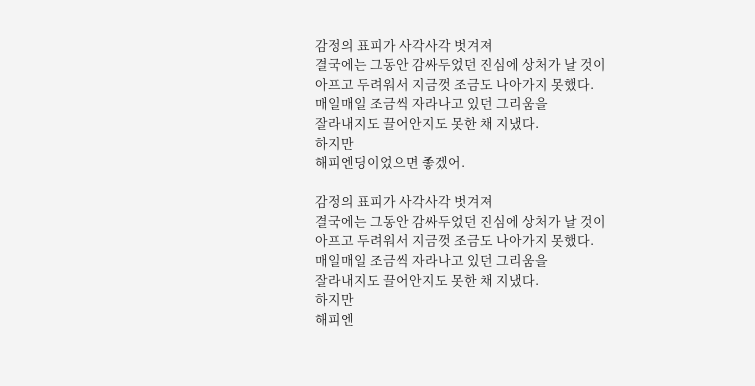감정의 표피가 사각사각 벗겨져
결국에는 그동안 감싸두었던 진심에 상처가 날 것이
아프고 두려워서 지금껏 조금도 나아가지 못했다.
매일매일 조금씩 자라나고 있던 그리움을
잘라내지도 끌어안지도 못한 채 지냈다.
하지만
해피엔딩이었으면 좋겠어.

감정의 표피가 사각사각 벗겨져
결국에는 그동안 감싸두었던 진심에 상처가 날 것이
아프고 두려워서 지금껏 조금도 나아가지 못했다.
매일매일 조금씩 자라나고 있던 그리움을
잘라내지도 끌어안지도 못한 채 지냈다.
하지만
해피엔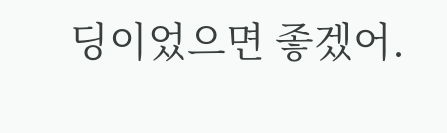딩이었으면 좋겠어.